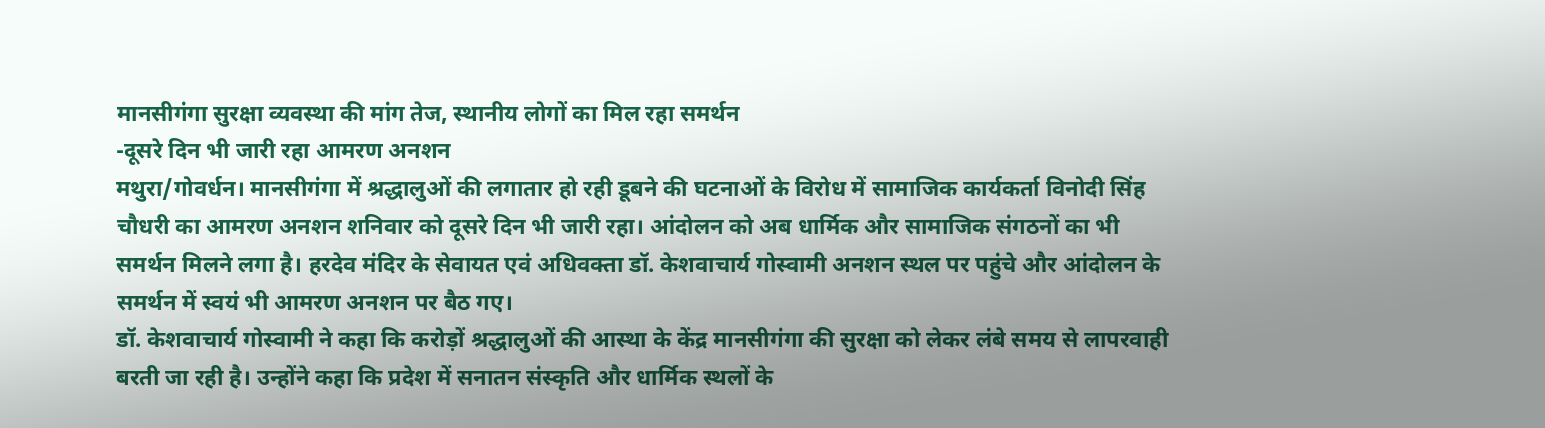मानसीगंगा सुरक्षा व्यवस्था की मांग तेज, स्थानीय लोगों का मिल रहा समर्थन
-दूसरे दिन भी जारी रहा आमरण अनशन
मथुरा/गोवर्धन। मानसीगंगा में श्रद्धालुओं की लगातार हो रही डूबने की घटनाओं के विरोध में सामाजिक कार्यकर्ता विनोदी सिंह चौधरी का आमरण अनशन शनिवार को दूसरे दिन भी जारी रहा। आंदोलन को अब धार्मिक और सामाजिक संगठनों का भी समर्थन मिलने लगा है। हरदेव मंदिर के सेवायत एवं अधिवक्ता डॉ. केशवाचार्य गोस्वामी अनशन स्थल पर पहुंचे और आंदोलन के समर्थन में स्वयं भी आमरण अनशन पर बैठ गए।
डॉ. केशवाचार्य गोस्वामी ने कहा कि करोड़ों श्रद्धालुओं की आस्था के केंद्र मानसीगंगा की सुरक्षा को लेकर लंबे समय से लापरवाही बरती जा रही है। उन्होंने कहा कि प्रदेश में सनातन संस्कृति और धार्मिक स्थलों के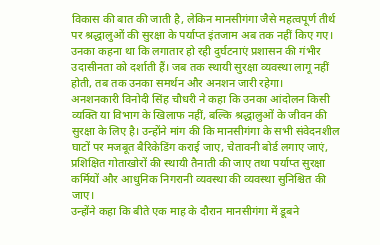विकास की बात की जाती है, लेकिन मानसीगंगा जैसे महत्वपूर्ण तीर्थ पर श्रद्धालुओं की सुरक्षा के पर्याप्त इंतजाम अब तक नहीं किए गए। उनका कहना था कि लगातार हो रही दुर्घटनाएं प्रशासन की गंभीर उदासीनता को दर्शाती हैं। जब तक स्थायी सुरक्षा व्यवस्था लागू नहीं होती, तब तक उनका समर्थन और अनशन जारी रहेगा।
अनशनकारी विनोदी सिंह चौधरी ने कहा कि उनका आंदोलन किसी व्यक्ति या विभाग के खिलाफ नहीं, बल्कि श्रद्धालुओं के जीवन की सुरक्षा के लिए है। उन्होंने मांग की कि मानसीगंगा के सभी संवेदनशील घाटों पर मजबूत बैरिकेडिंग कराई जाए, चेतावनी बोर्ड लगाए जाएं, प्रशिक्षित गोताखोरों की स्थायी तैनाती की जाए तथा पर्याप्त सुरक्षा कर्मियों और आधुनिक निगरानी व्यवस्था की व्यवस्था सुनिश्चित की जाए।
उन्होंने कहा कि बीते एक माह के दौरान मानसीगंगा में डूबने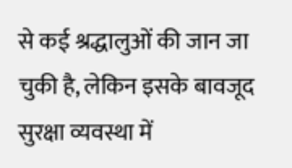से कई श्रद्धालुओं की जान जा चुकी है, लेकिन इसके बावजूद सुरक्षा व्यवस्था में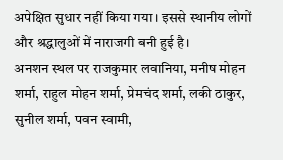अपेक्षित सुधार नहीं किया गया। इससे स्थानीय लोगों और श्रद्धालुओं में नाराजगी बनी हुई है।
अनशन स्थल पर राजकुमार लवानिया, मनीष मोहन शर्मा, राहुल मोहन शर्मा, प्रेमचंद शर्मा, लकी ठाकुर, सुनील शर्मा, पवन स्वामी,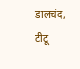डालचंद, टीटू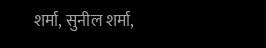शर्मा, सुनील शर्मा,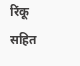रिंकू सहित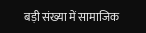बड़ी संख्या में सामाजिक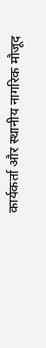कार्यकर्ता और स्थानीय नागरिक मौजूद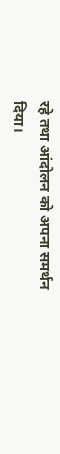रहे तथा आंदोलन को अपना समर्थन दिया।